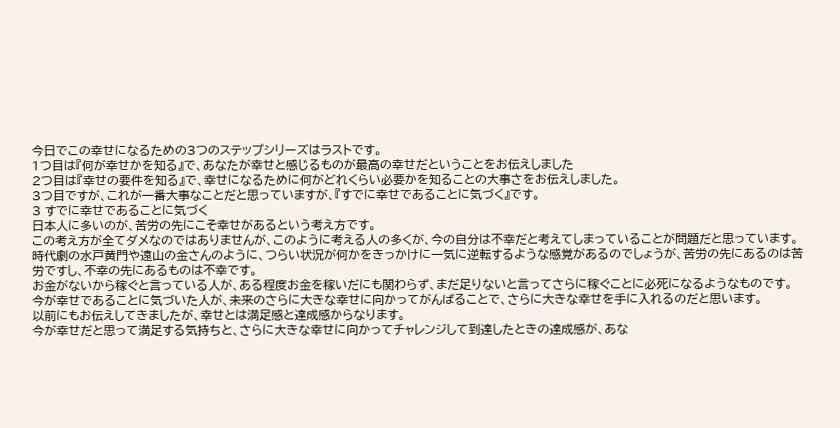今日でこの幸せになるための3つのステップシリーズはラストです。
1つ目は『何が幸せかを知る』で、あなたが幸せと感じるものが最高の幸せだということをお伝えしました
2つ目は『幸せの要件を知る』で、幸せになるために何がどれくらい必要かを知ることの大事さをお伝えしました。
3つ目ですが、これが一番大事なことだと思っていますが、『すでに幸せであることに気づく』です。
3 すでに幸せであることに気づく
日本人に多いのが、苦労の先にこそ幸せがあるという考え方です。
この考え方が全てダメなのではありませんが、このように考える人の多くが、今の自分は不幸だと考えてしまっていることが問題だと思っています。
時代劇の水戸黄門や遠山の金さんのように、つらい状況が何かをきっかけに一気に逆転するような感覚があるのでしょうが、苦労の先にあるのは苦労ですし、不幸の先にあるものは不幸です。
お金がないから稼ぐと言っている人が、ある程度お金を稼いだにも関わらず、まだ足りないと言ってさらに稼ぐことに必死になるようなものです。
今が幸せであることに気づいた人が、未来のさらに大きな幸せに向かってがんばることで、さらに大きな幸せを手に入れるのだと思います。
以前にもお伝えしてきましたが、幸せとは満足感と達成感からなります。
今が幸せだと思って満足する気持ちと、さらに大きな幸せに向かってチャレンジして到達したときの達成感が、あな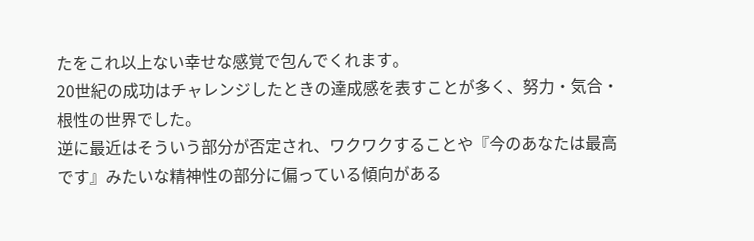たをこれ以上ない幸せな感覚で包んでくれます。
20世紀の成功はチャレンジしたときの達成感を表すことが多く、努力・気合・根性の世界でした。
逆に最近はそういう部分が否定され、ワクワクすることや『今のあなたは最高です』みたいな精神性の部分に偏っている傾向がある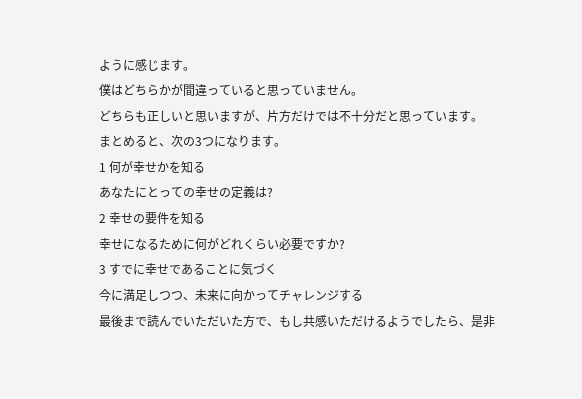ように感じます。
僕はどちらかが間違っていると思っていません。
どちらも正しいと思いますが、片方だけでは不十分だと思っています。
まとめると、次の3つになります。
1 何が幸せかを知る
あなたにとっての幸せの定義は?
2 幸せの要件を知る
幸せになるために何がどれくらい必要ですか?
3 すでに幸せであることに気づく
今に満足しつつ、未来に向かってチャレンジする
最後まで読んでいただいた方で、もし共感いただけるようでしたら、是非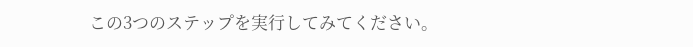この3つのステップを実行してみてください。